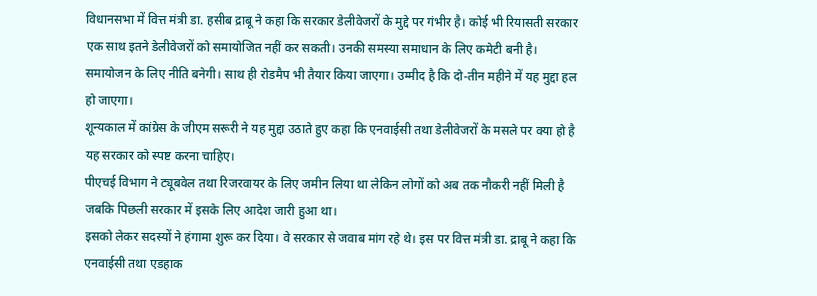विधानसभा में वित्त मंत्री डा. हसीब द्राबू ने कहा कि सरकार डेलीवेजरों के मुद्दे पर गंभीर है। कोई भी रियासती सरकार एक साथ इतने डेलीवेजरों को समायोजित नहीं कर सकती। उनकी समस्या समाधान के लिए कमेटी बनी है।
समायोजन के लिए नीति बनेगी। साथ ही रोडमैप भी तैयार किया जाएगा। उम्मीद है कि दो-तीन महीने में यह मुद्दा हल हो जाएगा।
शून्यकाल में कांग्रेस के जीएम सरूरी ने यह मुद्दा उठाते हुए कहा कि एनवाईसी तथा डेलीवेजरों के मसले पर क्या हो है यह सरकार को स्पष्ट करना चाहिए।
पीएचई विभाग ने ट्यूबवेल तथा रिजरवायर के लिए जमीन लिया था लेकिन लोगों को अब तक नौकरी नहीं मिली है जबकि पिछली सरकार में इसके लिए आदेश जारी हुआ था।
इसको लेकर सदस्यों ने हंगामा शुरू कर दिया। वे सरकार से जवाब मांग रहे थे। इस पर वित्त मंत्री डा. द्राबू ने कहा कि एनवाईसी तथा एडहाक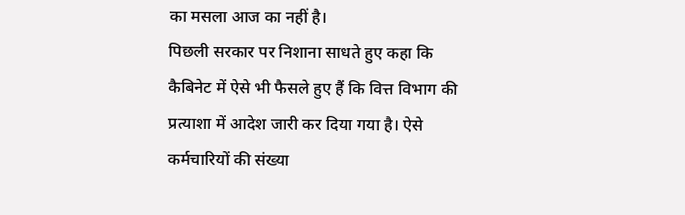का मसला आज का नहीं है।
पिछली सरकार पर निशाना साधते हुए कहा कि कैबिनेट में ऐसे भी फैसले हुए हैं कि वित्त विभाग की प्रत्याशा में आदेश जारी कर दिया गया है। ऐसे कर्मचारियों की संख्या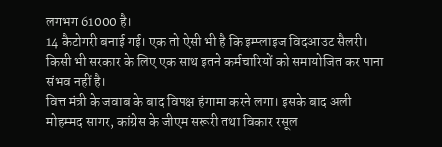लगभग 61000 है।
14 कैटोगरी बनाई गई। एक तो ऐसी भी है कि इम्प्लाइज विदआउट सैलरी। किसी भी सरकार के लिए एक साथ इतने कर्मचारियों को समायोजित कर पाना संभव नहीं है।
वित्त मंत्री के जवाब के बाद विपक्ष हंगामा करने लगा। इसके बाद अली मोहम्मद सागर, कांग्रेस के जीएम सरूरी तथा विकार रसूल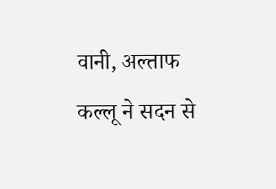वानी, अल्ताफ कल्लू ने सदन से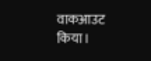वाकआउट किया।